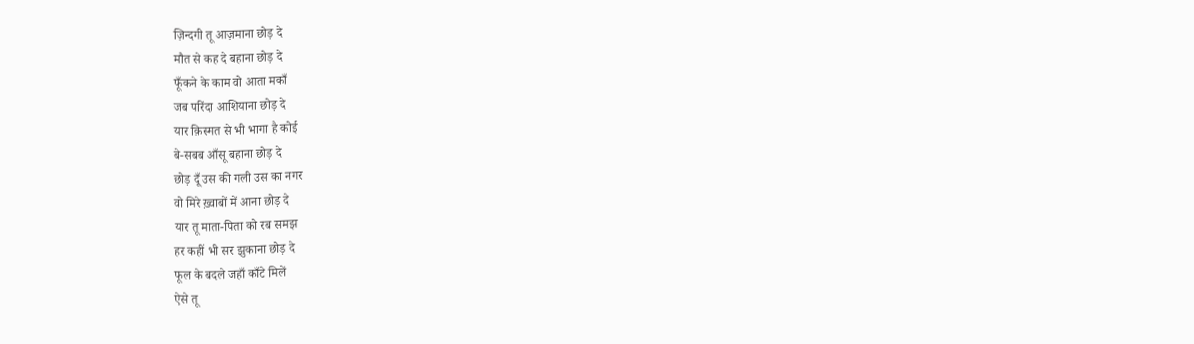ज़िन्दगी तू आज़माना छोड़ दे
मौत से कह दे बहाना छोड़ दे
फूँकने के काम वो आता मकाँ
जब परिंदा आशियाना छोड़ दे
यार क़िस्मत से भी भागा है कोई
बे-सबब आँसू बहाना छोड़ दे
छोड़ दूँ उस की गली उस का नगर
वो मिरे ख़्वाबों में आना छोड़ दे
यार तू माता-पिता को रब समझ
हर कहीं भी सर झुकाना छोड़ दे
फूल के बदले जहाँ काँटे मिलें
ऐसे तू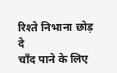रिश्ते निभाना छोड़ दे
चाँद पाने के लिए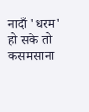नादाँ 'धरम'
हो सके तो कसमसाना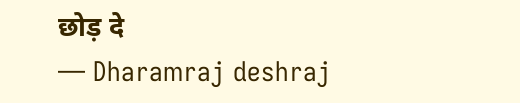छोड़ दे
— Dharamraj deshraj